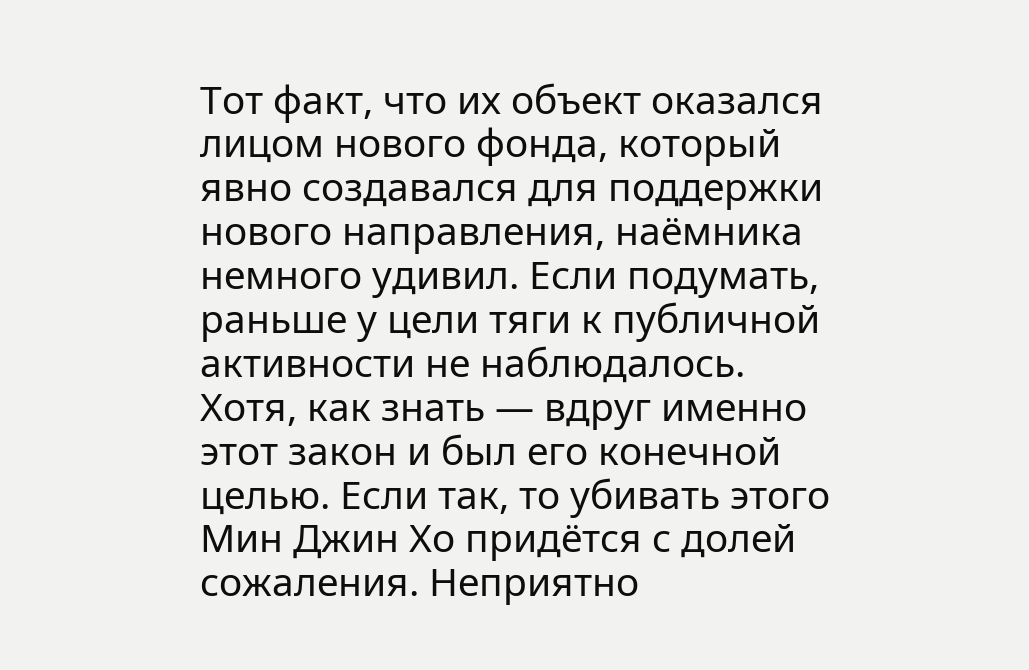Тот факт, что их объект оказался лицом нового фонда, который явно создавался для поддержки нового направления, наёмника немного удивил. Если подумать, раньше у цели тяги к публичной активности не наблюдалось. Хотя, как знать — вдруг именно этот закон и был его конечной целью. Если так, то убивать этого Мин Джин Хо придётся с долей сожаления. Неприятно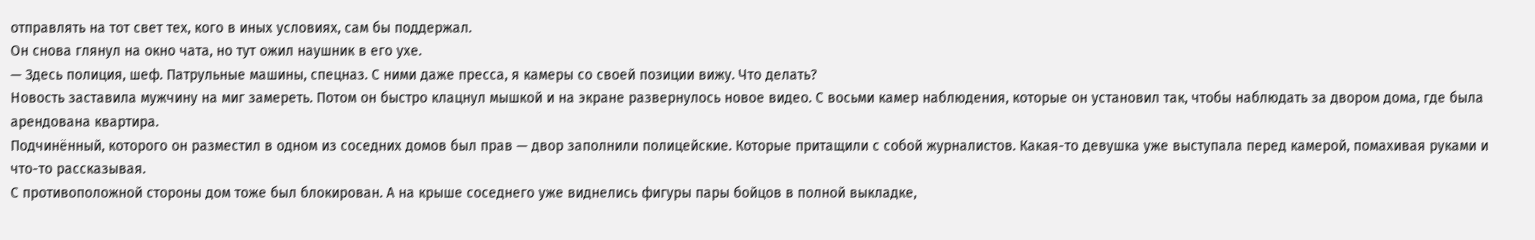отправлять на тот свет тех, кого в иных условиях, сам бы поддержал.
Он снова глянул на окно чата, но тут ожил наушник в его ухе.
— Здесь полиция, шеф. Патрульные машины, спецназ. С ними даже пресса, я камеры со своей позиции вижу. Что делать?
Новость заставила мужчину на миг замереть. Потом он быстро клацнул мышкой и на экране развернулось новое видео. С восьми камер наблюдения, которые он установил так, чтобы наблюдать за двором дома, где была арендована квартира.
Подчинённый, которого он разместил в одном из соседних домов был прав — двор заполнили полицейские. Которые притащили с собой журналистов. Какая-то девушка уже выступала перед камерой, помахивая руками и что-то рассказывая.
С противоположной стороны дом тоже был блокирован. А на крыше соседнего уже виднелись фигуры пары бойцов в полной выкладке,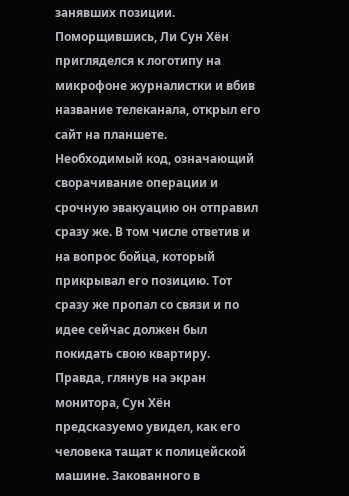занявших позиции.
Поморщившись, Ли Сун Хён пригляделся к логотипу на микрофоне журналистки и вбив название телеканала, открыл его сайт на планшете.
Необходимый код, означающий сворачивание операции и срочную эвакуацию он отправил сразу же. В том числе ответив и на вопрос бойца, который прикрывал его позицию. Тот сразу же пропал со связи и по идее сейчас должен был покидать свою квартиру.
Правда, глянув на экран монитора, Сун Хён предсказуемо увидел, как его человека тащат к полицейской машине. Закованного в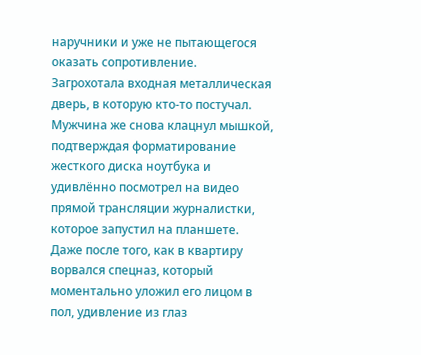наручники и уже не пытающегося оказать сопротивление.
Загрохотала входная металлическая дверь, в которую кто-то постучал. Мужчина же снова клацнул мышкой, подтверждая форматирование жесткого диска ноутбука и удивлённо посмотрел на видео прямой трансляции журналистки, которое запустил на планшете.
Даже после того, как в квартиру ворвался спецназ, который моментально уложил его лицом в пол, удивление из глаз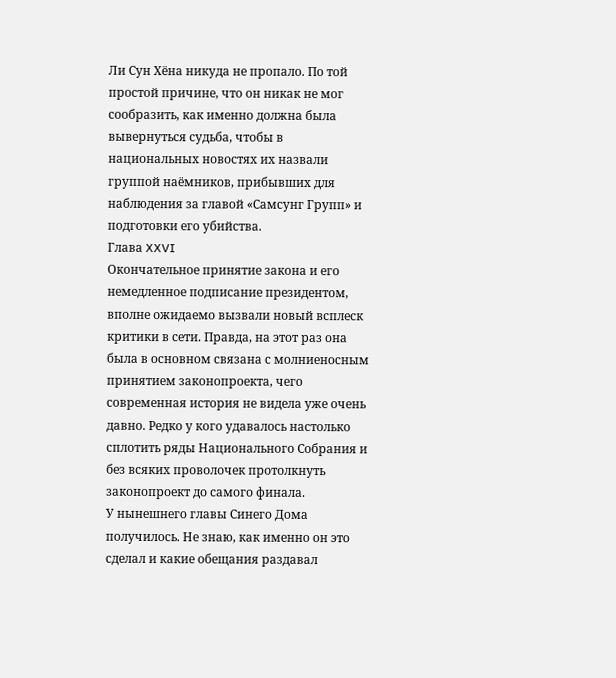Ли Сун Хёна никуда не пропало. По той простой причине, что он никак не мог сообразить, как именно должна была вывернуться судьба, чтобы в национальных новостях их назвали группой наёмников, прибывших для наблюдения за главой «Самсунг Групп» и подготовки его убийства.
Глава XXVI
Окончательное принятие закона и его немедленное подписание президентом, вполне ожидаемо вызвали новый всплеск критики в сети. Правда, на этот раз она была в основном связана с молниеносным принятием законопроекта, чего современная история не видела уже очень давно. Редко у кого удавалось настолько сплотить ряды Национального Собрания и без всяких проволочек протолкнуть законопроект до самого финала.
У нынешнего главы Синего Дома получилось. Не знаю, как именно он это сделал и какие обещания раздавал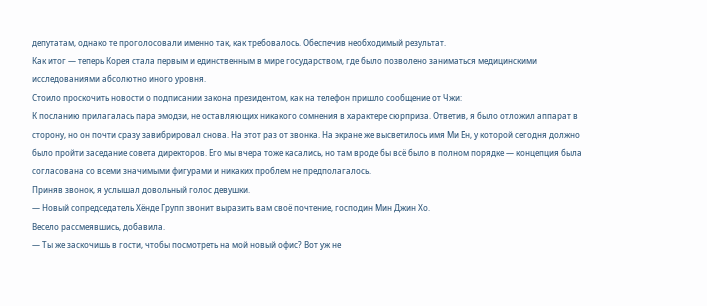депутатам, однако те проголосовали именно так, как требовалось. Обеспечив необходимый результат.
Как итог — теперь Корея стала первым и единственным в мире государством, где было позволено заниматься медицинскими исследованиями абсолютно иного уровня.
Стоило проскочить новости о подписании закона президентом, как на телефон пришло сообщение от Чжи:
К посланию прилагалась пара эмодзи, не оставляющих никакого сомнения в характере сюрприза. Ответив, я было отложил аппарат в сторону, но он почти сразу завибрировал снова. На этот раз от звонка. На экране же высветилось имя Ми Ён, у которой сегодня должно было пройти заседание совета директоров. Его мы вчера тоже касались, но там вроде бы всё было в полном порядке — концепция была согласована со всеми значимыми фигурами и никаких проблем не предполагалось.
Приняв звонок, я услышал довольный голос девушки.
— Новый сопредседатель Хёнде Групп звонит выразить вам своё почтение, господин Мин Джин Хо.
Весело рассмеявшись, добавила.
— Ты же заскочишь в гости, чтобы посмотреть на мой новый офис? Вот уж не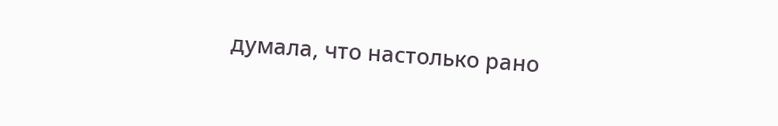думала, что настолько рано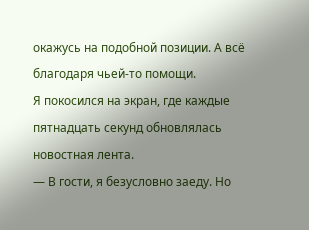окажусь на подобной позиции. А всё благодаря чьей-то помощи.
Я покосился на экран, где каждые пятнадцать секунд обновлялась новостная лента.
— В гости, я безусловно заеду. Но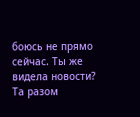боюсь не прямо сейчас. Ты же видела новости?
Та разом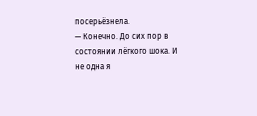посерьёзнела.
— Конечно. До сих пор в состоянии лёгкого шока. И не одна я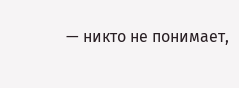— никто не понимает,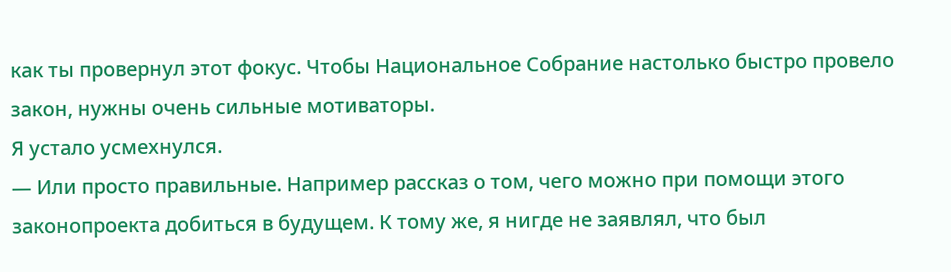как ты провернул этот фокус. Чтобы Национальное Собрание настолько быстро провело закон, нужны очень сильные мотиваторы.
Я устало усмехнулся.
— Или просто правильные. Например рассказ о том, чего можно при помощи этого законопроекта добиться в будущем. К тому же, я нигде не заявлял, что был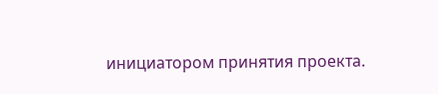инициатором принятия проекта.